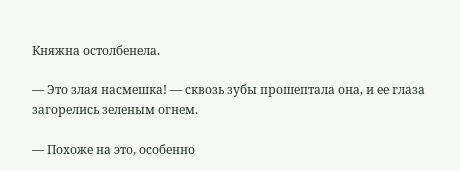Княжна остолбенела.

— Это злая насмешка! — сквозь зубы прошептала она, и ее глаза загорелись зеленым огнем.

— Похоже на это, особенно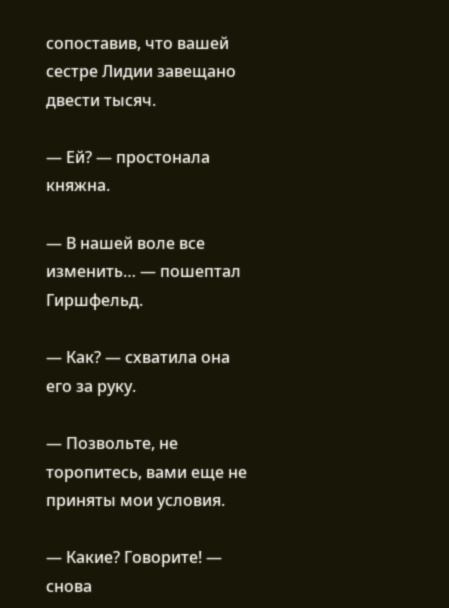сопоставив, что вашей сестре Лидии завещано двести тысяч.

— Ей? — простонала княжна.

— В нашей воле все изменить… — пошептал Гиршфельд.

— Как? — схватила она его за руку.

— Позвольте, не торопитесь, вами еще не приняты мои условия.

— Какие? Говорите! — снова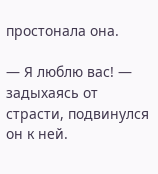простонала она.

— Я люблю вас! — задыхаясь от страсти, подвинулся он к ней.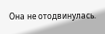Она не отодвинулась.